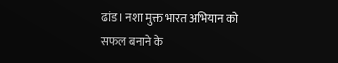ढांड। नशा मुक्त भारत अभियान को सफल बनाने के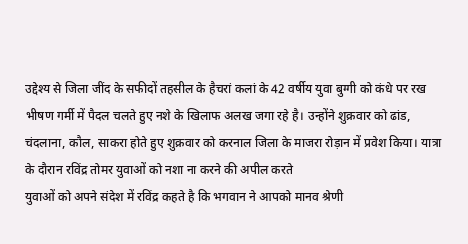उद्देश्य से जिला जींद के सफीदों तहसील के हैचरां कलां के 42 वर्षीय युवा बुग्गी को कंधे पर रख भीषण गर्मी में पैदल चलते हुए नशे के खिलाफ अलख जगा रहे है। उन्होंने शुक्रवार को ढांड, चंदलाना, कौल, साकरा होते हुए शुक्रवार को करनाल जिला के माजरा रोड़ान में प्रवेश किया। यात्रा के दौरान रविंद्र तोमर युवाओं को नशा ना करने की अपील करते
युवाओं को अपने संदेश में रविंद्र कहते है कि भगवान ने आपको मानव श्रेणी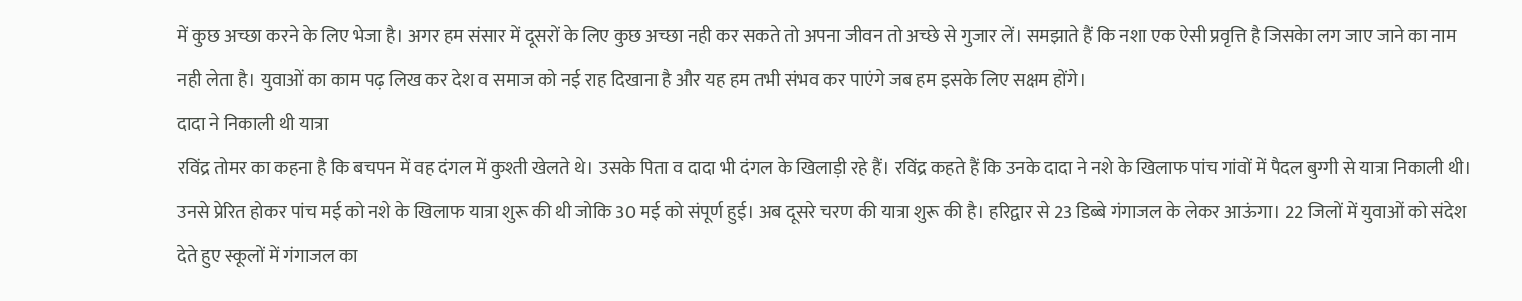में कुछ अच्छा करने के लिए भेजा है। अगर हम संसार में दूसरों के लिए कुछ अच्छा नही कर सकते तो अपना जीवन तो अच्छे से गुजार लें। समझाते हैं कि नशा एक ऐसी प्रवृत्ति है जिसकेा लग जाए जाने का नाम नही लेता है। युवाओं का काम पढ़ लिख कर देश व समाज को नई राह दिखाना है और यह हम तभी संभव कर पाएंगे जब हम इसके लिए सक्षम होंगे।
दादा ने निकाली थी यात्रा
रविंद्र तोमर का कहना है कि बचपन में वह दंगल में कुश्ती खेलते थे। उसके पिता व दादा भी दंगल के खिलाड़ी रहे हैं। रविंद्र कहते हैं कि उनके दादा ने नशे के खिलाफ पांच गांवों में पैदल बुग्गी से यात्रा निकाली थी। उनसे प्रेरित होकर पांच मई को नशे के खिलाफ यात्रा शुरू की थी जोकि 30 मई को संपूर्ण हुई। अब दूसरे चरण की यात्रा शुरू की है। हरिद्वार से 23 डिब्बे गंगाजल के लेकर आऊंगा। 22 जिलों में युवाओं को संदेश देते हुए स्कूलों में गंगाजल का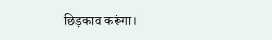छिड़काव करूंगा।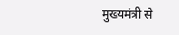मुख्यमंत्री से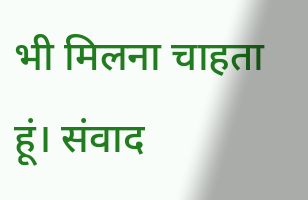भी मिलना चाहता हूं। संवाद